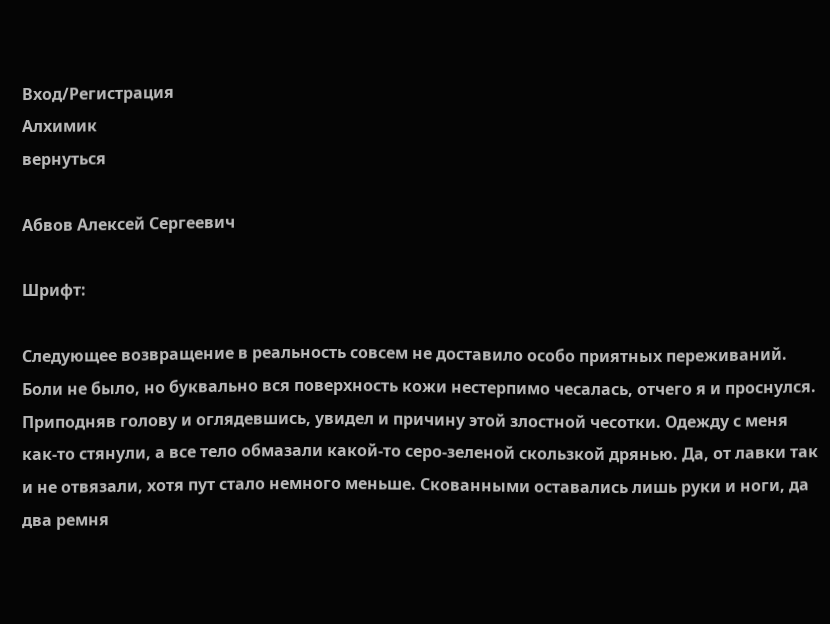Вход/Регистрация
Алхимик
вернуться

Абвов Алексей Сергеевич

Шрифт:

Следующее возвращение в реальность совсем не доставило особо приятных переживаний. Боли не было, но буквально вся поверхность кожи нестерпимо чесалась, отчего я и проснулся. Приподняв голову и оглядевшись, увидел и причину этой злостной чесотки. Одежду с меня как-то стянули, а все тело обмазали какой-то серо-зеленой скользкой дрянью. Да, от лавки так и не отвязали, хотя пут стало немного меньше. Скованными оставались лишь руки и ноги, да два ремня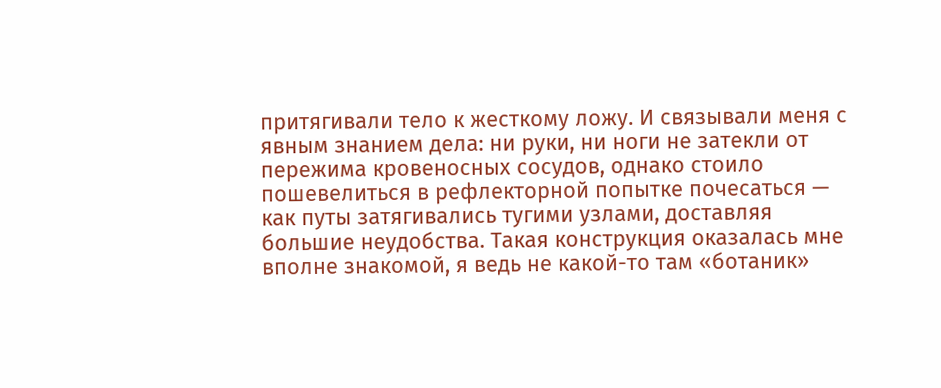притягивали тело к жесткому ложу. И связывали меня с явным знанием дела: ни руки, ни ноги не затекли от пережима кровеносных сосудов, однако стоило пошевелиться в рефлекторной попытке почесаться — как путы затягивались тугими узлами, доставляя большие неудобства. Такая конструкция оказалась мне вполне знакомой, я ведь не какой-то там «ботаник»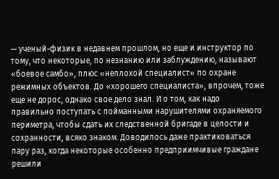— ученый-физик в недавнем прошлом, но еще и инструктор по тому, что некоторые, по незнанию или заблуждению, называют «боевое самбо», плюс «неплохой специалист» по охране режимных объектов. До «хорошего специалиста», впрочем, тоже еще не дорос, однако свое дело знал. И о том, как надо правильно поступать с пойманными нарушителями охраняемого периметра, чтобы сдать их следственной бригаде в целости и сохранности, всяко знаком. Доводилось даже практиковаться пару раз, когда некоторые особенно предприимчивые граждане решили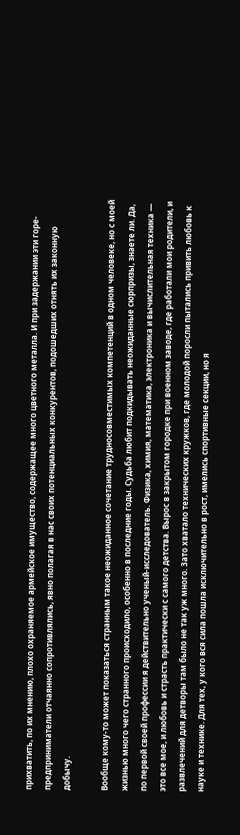прихватить, по их мнению, плохо охраняемое армейское имущество, содержащее много цветного металла. И при задержании эти горе-предприниматели отчаянно сопротивлялись, явно полагая в нас своих потенциальных конкурентов, подошедших отнять их законную добычу.

Вообще кому-то может показаться странным такое неожиданное сочетание трудносовместимых компетенций в одном человеке, но с моей жизнью много чего странного происходило, особенно в последние годы. Судьба любит подкидывать неожиданные сюрпризы, знаете ли. Да, по первой своей профессии я действительно ученый-исследователь. Физика, химия, математика, электроника и вычислительная техника — это все мое, и любовь и страсть практически с самого детства. Вырос в закрытом городке при военном заводе, где работали мои родители, и развлечений для детворы там было не так уж много. Зато хватало технических кружков, где молодой поросли пытались привить любовь к науке и технике. Для тех, у кого вся сила пошла исключительно в рост, имелись спортивные секции, но я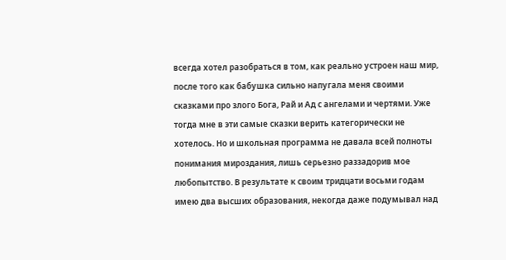всегда хотел разобраться в том, как реально устроен наш мир, после того как бабушка сильно напугала меня своими сказками про злого Бога, Рай и Ад с ангелами и чертями. Уже тогда мне в эти самые сказки верить категорически не хотелось. Но и школьная программа не давала всей полноты понимания мироздания, лишь серьезно раззадорив мое любопытство. В результате к своим тридцати восьми годам имею два высших образования, некогда даже подумывал над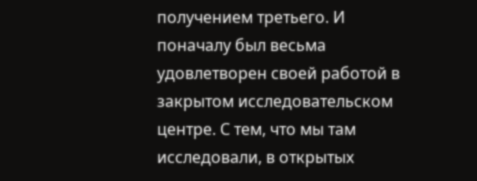получением третьего. И поначалу был весьма удовлетворен своей работой в закрытом исследовательском центре. С тем, что мы там исследовали, в открытых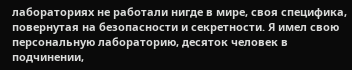лабораториях не работали нигде в мире, своя специфика, повернутая на безопасности и секретности. Я имел свою персональную лабораторию, десяток человек в подчинении,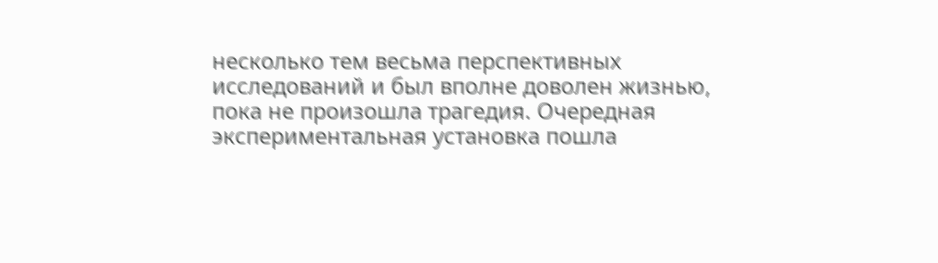несколько тем весьма перспективных исследований и был вполне доволен жизнью, пока не произошла трагедия. Очередная экспериментальная установка пошла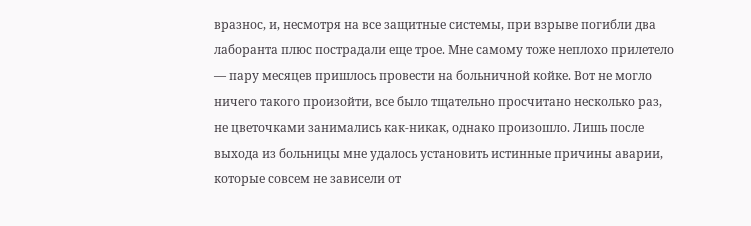вразнос, и, несмотря на все защитные системы, при взрыве погибли два лаборанта плюс пострадали еще трое. Мне самому тоже неплохо прилетело — пару месяцев пришлось провести на больничной койке. Вот не могло ничего такого произойти, все было тщательно просчитано несколько раз, не цветочками занимались как-никак, однако произошло. Лишь после выхода из больницы мне удалось установить истинные причины аварии, которые совсем не зависели от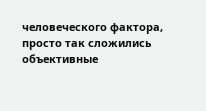человеческого фактора, просто так сложились объективные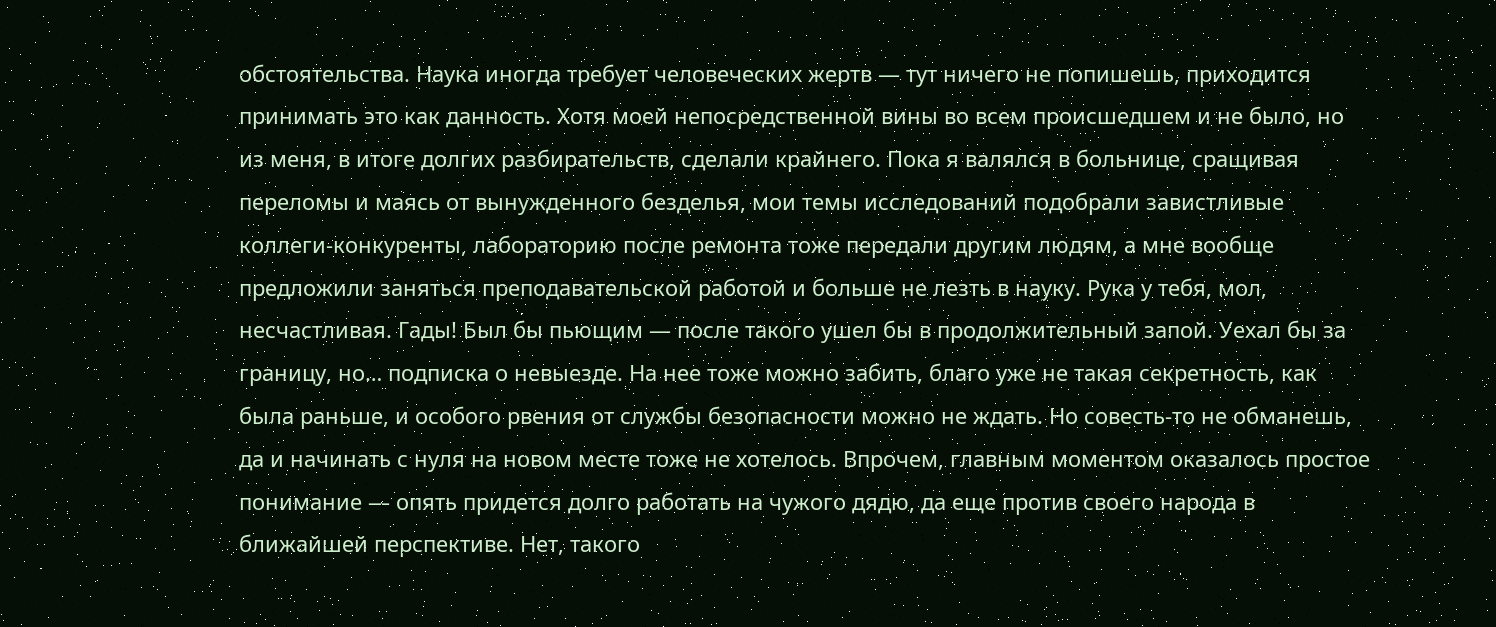обстоятельства. Наука иногда требует человеческих жертв — тут ничего не попишешь, приходится принимать это как данность. Хотя моей непосредственной вины во всем происшедшем и не было, но из меня, в итоге долгих разбирательств, сделали крайнего. Пока я валялся в больнице, сращивая переломы и маясь от вынужденного безделья, мои темы исследований подобрали завистливые коллеги-конкуренты, лабораторию после ремонта тоже передали другим людям, а мне вообще предложили заняться преподавательской работой и больше не лезть в науку. Рука у тебя, мол, несчастливая. Гады! Был бы пьющим — после такого ушел бы в продолжительный запой. Уехал бы за границу, но… подписка о невыезде. На нее тоже можно забить, благо уже не такая секретность, как была раньше, и особого рвения от службы безопасности можно не ждать. Но совесть-то не обманешь, да и начинать с нуля на новом месте тоже не хотелось. Впрочем, главным моментом оказалось простое понимание — опять придется долго работать на чужого дядю, да еще против своего народа в ближайшей перспективе. Нет, такого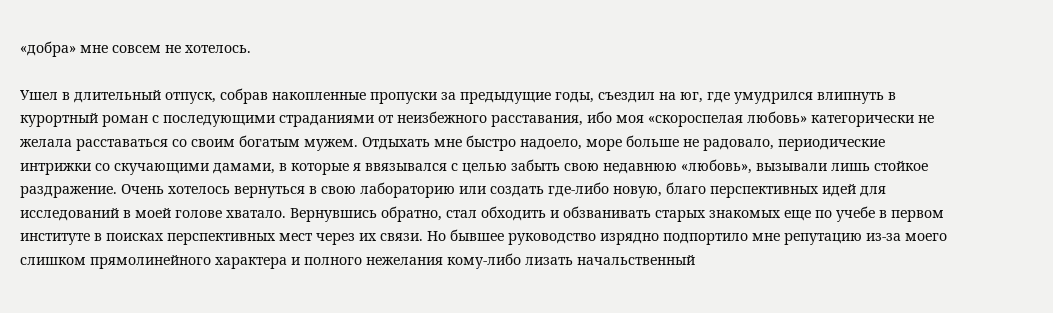«добра» мне совсем не хотелось.

Ушел в длительный отпуск, собрав накопленные пропуски за предыдущие годы, съездил на юг, где умудрился влипнуть в курортный роман с последующими страданиями от неизбежного расставания, ибо моя «скороспелая любовь» категорически не желала расставаться со своим богатым мужем. Отдыхать мне быстро надоело, море больше не радовало, периодические интрижки со скучающими дамами, в которые я ввязывался с целью забыть свою недавнюю «любовь», вызывали лишь стойкое раздражение. Очень хотелось вернуться в свою лабораторию или создать где-либо новую, благо перспективных идей для исследований в моей голове хватало. Вернувшись обратно, стал обходить и обзванивать старых знакомых еще по учебе в первом институте в поисках перспективных мест через их связи. Но бывшее руководство изрядно подпортило мне репутацию из-за моего слишком прямолинейного характера и полного нежелания кому-либо лизать начальственный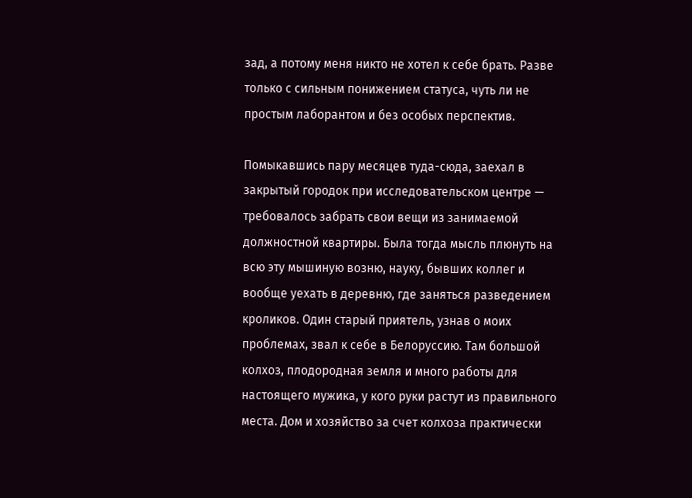зад, а потому меня никто не хотел к себе брать. Разве только с сильным понижением статуса, чуть ли не простым лаборантом и без особых перспектив.

Помыкавшись пару месяцев туда-сюда, заехал в закрытый городок при исследовательском центре — требовалось забрать свои вещи из занимаемой должностной квартиры. Была тогда мысль плюнуть на всю эту мышиную возню, науку, бывших коллег и вообще уехать в деревню, где заняться разведением кроликов. Один старый приятель, узнав о моих проблемах, звал к себе в Белоруссию. Там большой колхоз, плодородная земля и много работы для настоящего мужика, у кого руки растут из правильного места. Дом и хозяйство за счет колхоза практически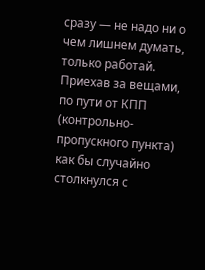сразу — не надо ни о чем лишнем думать, только работай. Приехав за вещами, по пути от КПП (контрольно-пропускного пункта) как бы случайно столкнулся с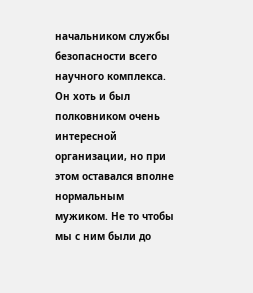начальником службы безопасности всего научного комплекса. Он хоть и был полковником очень интересной организации, но при этом оставался вполне нормальным мужиком. Не то чтобы мы с ним были до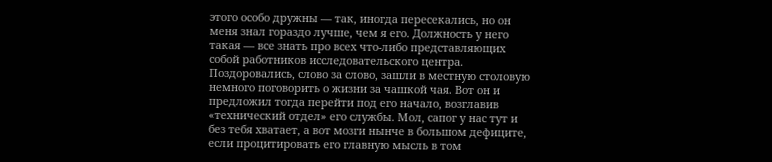этого особо дружны — так, иногда пересекались, но он меня знал гораздо лучше, чем я его. Должность у него такая — все знать про всех что-либо представляющих собой работников исследовательского центра. Поздоровались, слово за слово, зашли в местную столовую немного поговорить о жизни за чашкой чая. Вот он и предложил тогда перейти под его начало, возглавив «технический отдел» его службы. Мол, сапог у нас тут и без тебя хватает, а вот мозги нынче в большом дефиците, если процитировать его главную мысль в том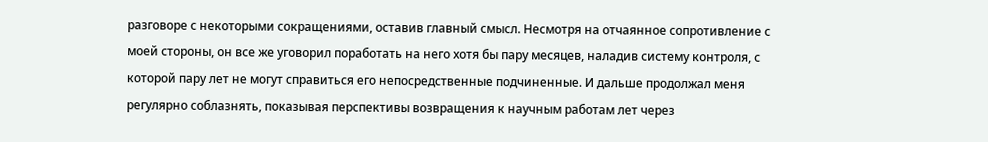разговоре с некоторыми сокращениями, оставив главный смысл. Несмотря на отчаянное сопротивление с моей стороны, он все же уговорил поработать на него хотя бы пару месяцев, наладив систему контроля, с которой пару лет не могут справиться его непосредственные подчиненные. И дальше продолжал меня регулярно соблазнять, показывая перспективы возвращения к научным работам лет через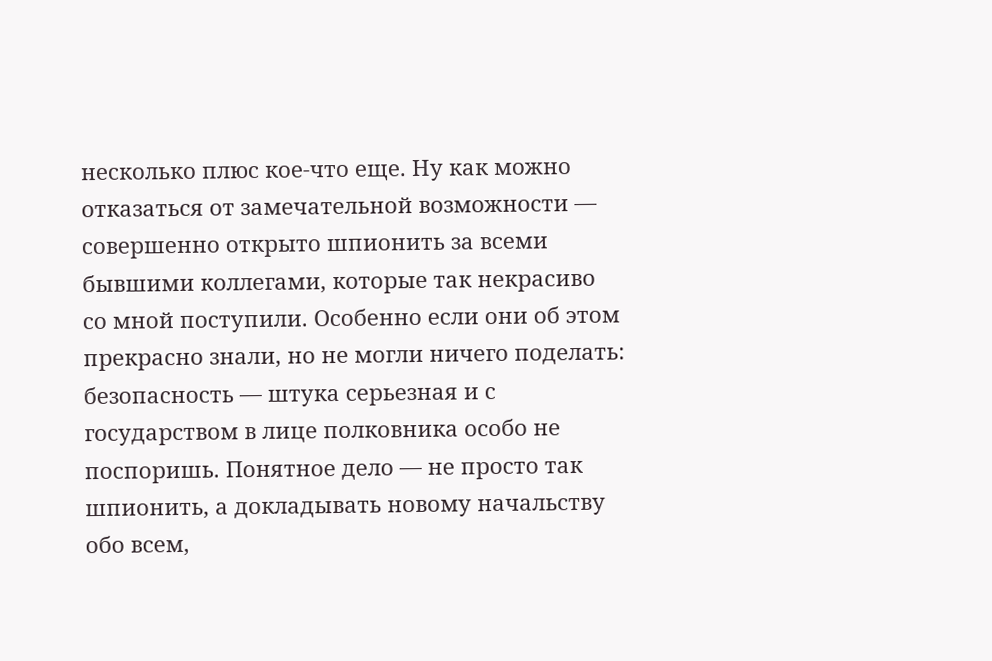несколько плюс кое-что еще. Ну как можно отказаться от замечательной возможности — совершенно открыто шпионить за всеми бывшими коллегами, которые так некрасиво со мной поступили. Особенно если они об этом прекрасно знали, но не могли ничего поделать: безопасность — штука серьезная и с государством в лице полковника особо не поспоришь. Понятное дело — не просто так шпионить, а докладывать новому начальству обо всем,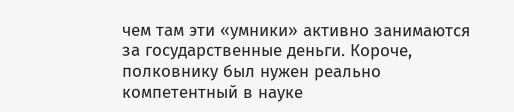чем там эти «умники» активно занимаются за государственные деньги. Короче, полковнику был нужен реально компетентный в науке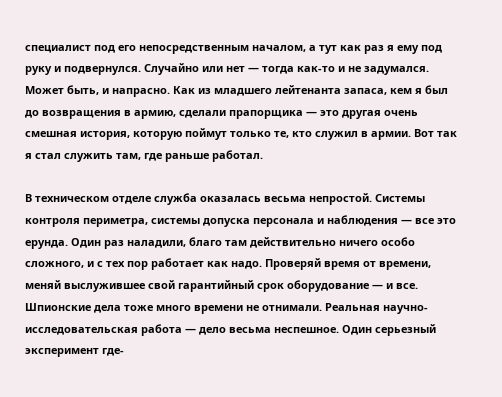специалист под его непосредственным началом, а тут как раз я ему под руку и подвернулся. Случайно или нет — тогда как-то и не задумался. Может быть, и напрасно. Как из младшего лейтенанта запаса, кем я был до возвращения в армию, сделали прапорщика — это другая очень смешная история, которую поймут только те, кто служил в армии. Вот так я стал служить там, где раньше работал.

В техническом отделе служба оказалась весьма непростой. Системы контроля периметра, системы допуска персонала и наблюдения — все это ерунда. Один раз наладили, благо там действительно ничего особо сложного, и с тех пор работает как надо. Проверяй время от времени, меняй выслужившее свой гарантийный срок оборудование — и все. Шпионские дела тоже много времени не отнимали. Реальная научно-исследовательская работа — дело весьма неспешное. Один серьезный эксперимент где-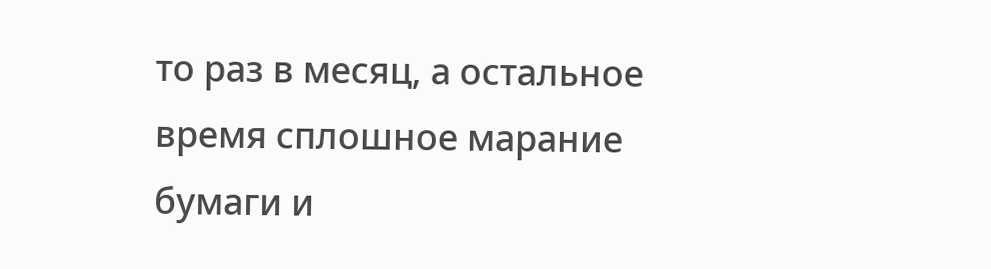то раз в месяц, а остальное время сплошное марание бумаги и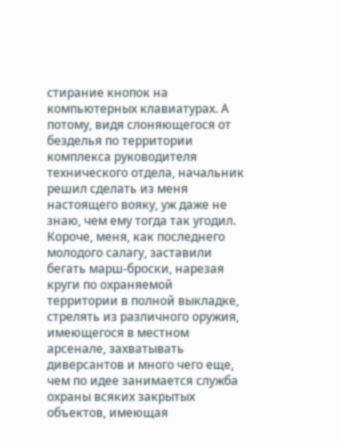стирание кнопок на компьютерных клавиатурах. А потому, видя слоняющегося от безделья по территории комплекса руководителя технического отдела, начальник решил сделать из меня настоящего вояку, уж даже не знаю, чем ему тогда так угодил. Короче, меня, как последнего молодого салагу, заставили бегать марш-броски, нарезая круги по охраняемой территории в полной выкладке, стрелять из различного оружия, имеющегося в местном арсенале, захватывать диверсантов и много чего еще, чем по идее занимается служба охраны всяких закрытых объектов, имеющая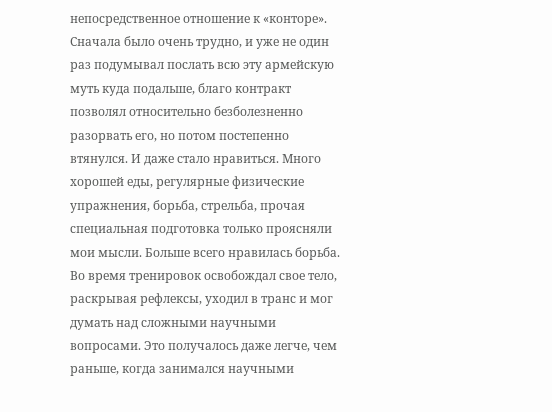непосредственное отношение к «конторе». Сначала было очень трудно, и уже не один раз подумывал послать всю эту армейскую муть куда подальше, благо контракт позволял относительно безболезненно разорвать его, но потом постепенно втянулся. И даже стало нравиться. Много хорошей еды, регулярные физические упражнения, борьба, стрельба, прочая специальная подготовка только проясняли мои мысли. Больше всего нравилась борьба. Во время тренировок освобождал свое тело, раскрывая рефлексы, уходил в транс и мог думать над сложными научными вопросами. Это получалось даже легче, чем раньше, когда занимался научными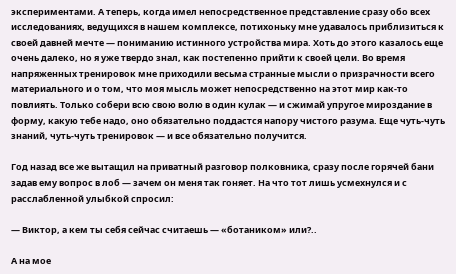экспериментами. А теперь, когда имел непосредственное представление сразу обо всех исследованиях, ведущихся в нашем комплексе, потихоньку мне удавалось приблизиться к своей давней мечте — пониманию истинного устройства мира. Хоть до этого казалось еще очень далеко, но я уже твердо знал, как постепенно прийти к своей цели. Во время напряженных тренировок мне приходили весьма странные мысли о призрачности всего материального и о том, что моя мысль может непосредственно на этот мир как-то повлиять. Только собери всю свою волю в один кулак — и сжимай упругое мироздание в форму, какую тебе надо, оно обязательно поддастся напору чистого разума. Еще чуть-чуть знаний, чуть-чуть тренировок — и все обязательно получится.

Год назад все же вытащил на приватный разговор полковника, сразу после горячей бани задав ему вопрос в лоб — зачем он меня так гоняет. На что тот лишь усмехнулся и с расслабленной улыбкой спросил:

— Виктор, а кем ты себя сейчас считаешь — «ботаником» или?..

А на мое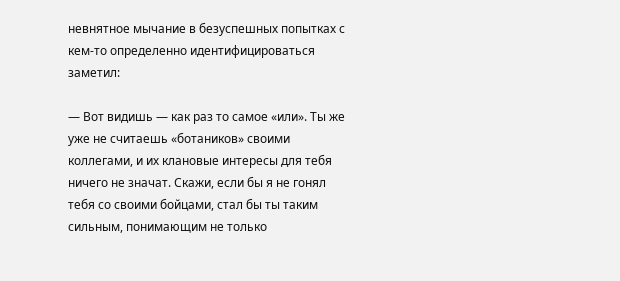невнятное мычание в безуспешных попытках с кем-то определенно идентифицироваться заметил:

— Вот видишь — как раз то самое «или». Ты же уже не считаешь «ботаников» своими коллегами, и их клановые интересы для тебя ничего не значат. Скажи, если бы я не гонял тебя со своими бойцами, стал бы ты таким сильным, понимающим не только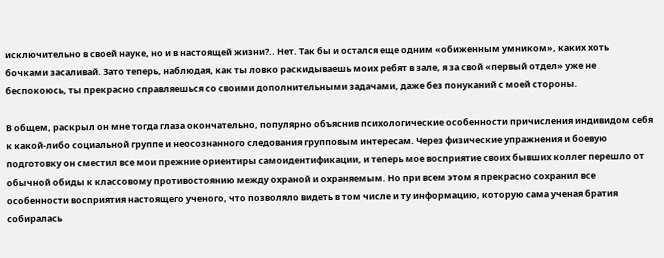исключительно в своей науке, но и в настоящей жизни?.. Нет. Так бы и остался еще одним «обиженным умником», каких хоть бочками засаливай. Зато теперь, наблюдая, как ты ловко раскидываешь моих ребят в зале, я за свой «первый отдел» уже не беспокоюсь, ты прекрасно справляешься со своими дополнительными задачами, даже без понуканий с моей стороны.

В общем, раскрыл он мне тогда глаза окончательно, популярно объяснив психологические особенности причисления индивидом себя к какой-либо социальной группе и неосознанного следования групповым интересам. Через физические упражнения и боевую подготовку он сместил все мои прежние ориентиры самоидентификации, и теперь мое восприятие своих бывших коллег перешло от обычной обиды к классовому противостоянию между охраной и охраняемым. Но при всем этом я прекрасно сохранил все особенности восприятия настоящего ученого, что позволяло видеть в том числе и ту информацию, которую сама ученая братия собиралась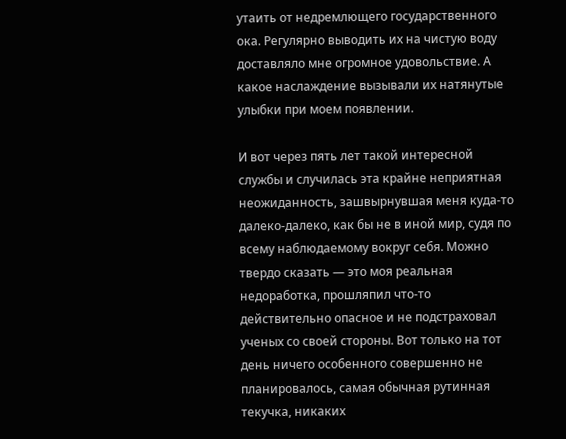утаить от недремлющего государственного ока. Регулярно выводить их на чистую воду доставляло мне огромное удовольствие. А какое наслаждение вызывали их натянутые улыбки при моем появлении.

И вот через пять лет такой интересной службы и случилась эта крайне неприятная неожиданность, зашвырнувшая меня куда-то далеко-далеко, как бы не в иной мир, судя по всему наблюдаемому вокруг себя. Можно твердо сказать — это моя реальная недоработка, прошляпил что-то действительно опасное и не подстраховал ученых со своей стороны. Вот только на тот день ничего особенного совершенно не планировалось, самая обычная рутинная текучка, никаких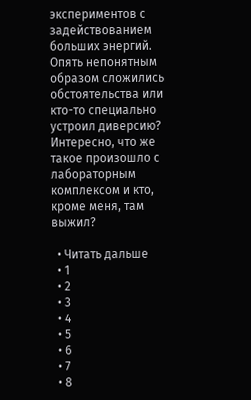экспериментов с задействованием больших энергий. Опять непонятным образом сложились обстоятельства или кто-то специально устроил диверсию? Интересно, что же такое произошло с лабораторным комплексом и кто, кроме меня, там выжил?

  • Читать дальше
  • 1
  • 2
  • 3
  • 4
  • 5
  • 6
  • 7
  • 8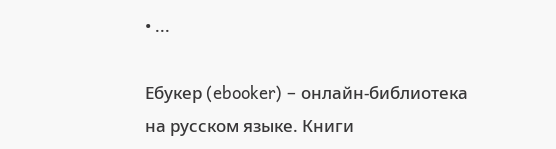• ...

Ебукер (ebooker) – онлайн-библиотека на русском языке. Книги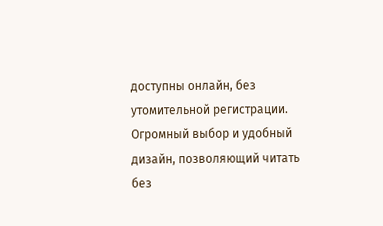доступны онлайн, без утомительной регистрации. Огромный выбор и удобный дизайн, позволяющий читать без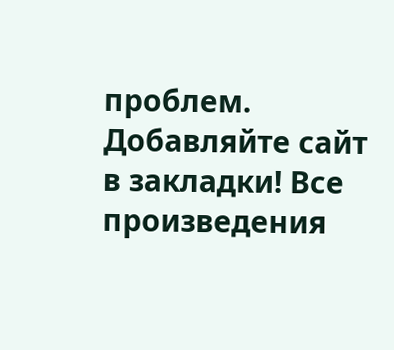проблем. Добавляйте сайт в закладки! Все произведения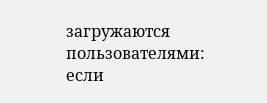загружаются пользователями: если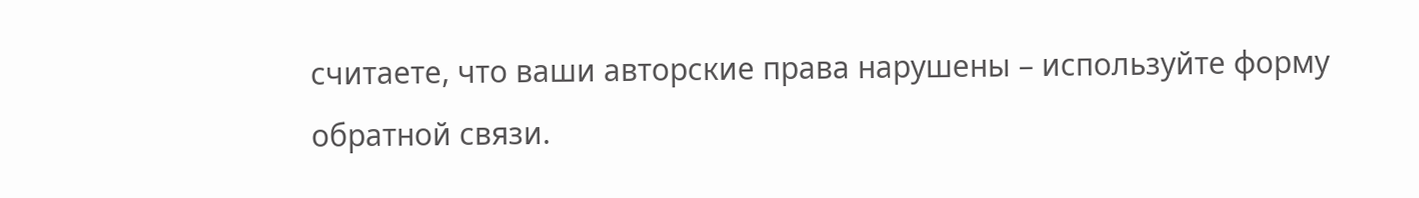считаете, что ваши авторские права нарушены – используйте форму обратной связи.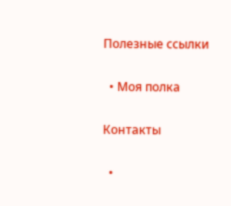Полезные ссылки

  • Моя полка

Контакты

  •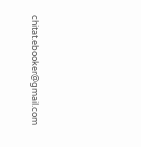chitat.ebooker@gmail.com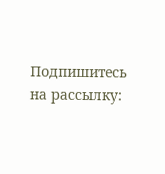Подпишитесь на рассылку: